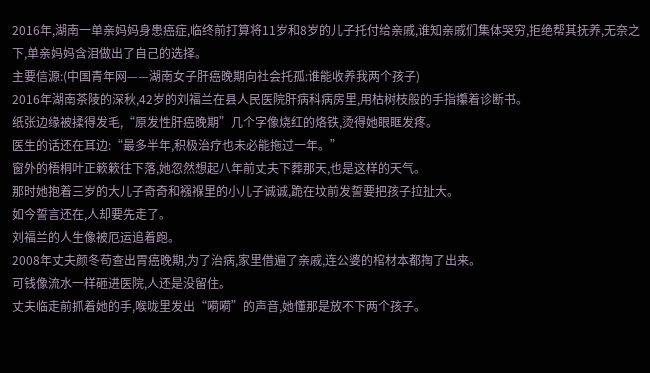2016年,湖南一单亲妈妈身患癌症,临终前打算将11岁和8岁的儿子托付给亲戚,谁知亲戚们集体哭穷,拒绝帮其抚养,无奈之下,单亲妈妈含泪做出了自己的选择。
主要信源:(中国青年网——湖南女子肝癌晚期向社会托孤:谁能收养我两个孩子)
2016年湖南茶陵的深秋,42岁的刘福兰在县人民医院肝病科病房里,用枯树枝般的手指攥着诊断书。
纸张边缘被揉得发毛,“原发性肝癌晚期”几个字像烧红的烙铁,烫得她眼眶发疼。
医生的话还在耳边:“最多半年,积极治疗也未必能拖过一年。”
窗外的梧桐叶正簌簌往下落,她忽然想起八年前丈夫下葬那天,也是这样的天气。
那时她抱着三岁的大儿子奇奇和襁褓里的小儿子诚诚,跪在坟前发誓要把孩子拉扯大。
如今誓言还在,人却要先走了。
刘福兰的人生像被厄运追着跑。
2008年丈夫颜冬苟查出胃癌晚期,为了治病,家里借遍了亲戚,连公婆的棺材本都掏了出来。
可钱像流水一样砸进医院,人还是没留住。
丈夫临走前抓着她的手,喉咙里发出“嗬嗬”的声音,她懂那是放不下两个孩子。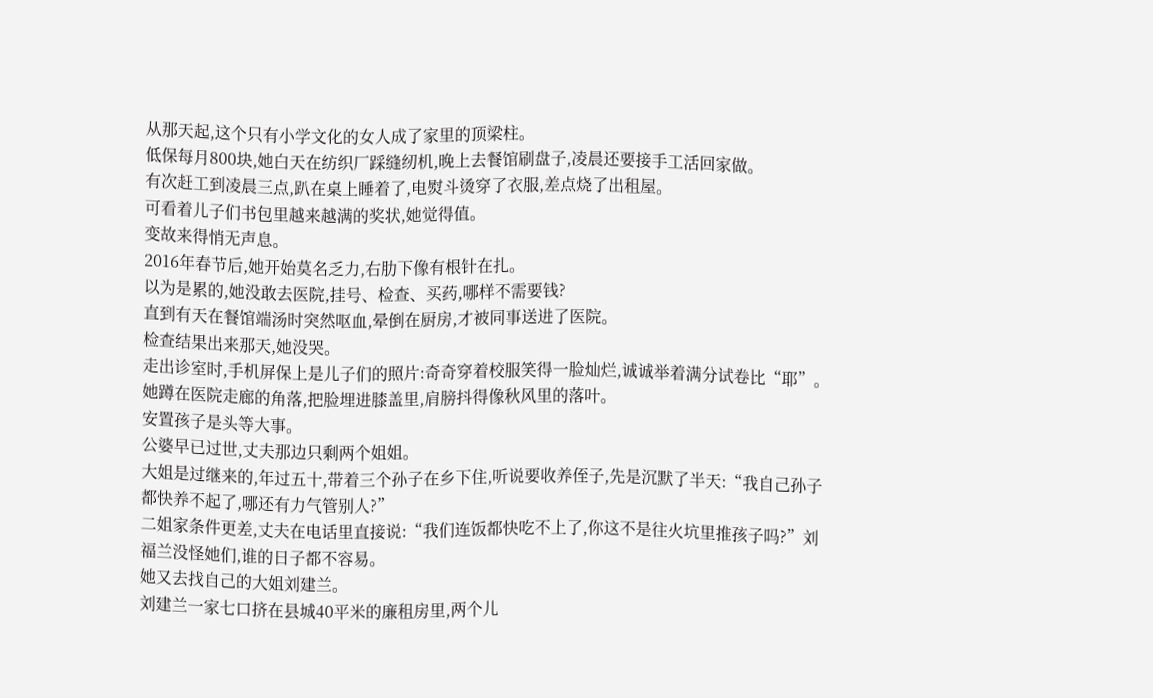从那天起,这个只有小学文化的女人成了家里的顶梁柱。
低保每月800块,她白天在纺织厂踩缝纫机,晚上去餐馆刷盘子,凌晨还要接手工活回家做。
有次赶工到凌晨三点,趴在桌上睡着了,电熨斗烫穿了衣服,差点烧了出租屋。
可看着儿子们书包里越来越满的奖状,她觉得值。
变故来得悄无声息。
2016年春节后,她开始莫名乏力,右肋下像有根针在扎。
以为是累的,她没敢去医院,挂号、检查、买药,哪样不需要钱?
直到有天在餐馆端汤时突然呕血,晕倒在厨房,才被同事送进了医院。
检查结果出来那天,她没哭。
走出诊室时,手机屏保上是儿子们的照片:奇奇穿着校服笑得一脸灿烂,诚诚举着满分试卷比“耶”。
她蹲在医院走廊的角落,把脸埋进膝盖里,肩膀抖得像秋风里的落叶。
安置孩子是头等大事。
公婆早已过世,丈夫那边只剩两个姐姐。
大姐是过继来的,年过五十,带着三个孙子在乡下住,听说要收养侄子,先是沉默了半天:“我自己孙子都快养不起了,哪还有力气管别人?”
二姐家条件更差,丈夫在电话里直接说:“我们连饭都快吃不上了,你这不是往火坑里推孩子吗?”刘福兰没怪她们,谁的日子都不容易。
她又去找自己的大姐刘建兰。
刘建兰一家七口挤在县城40平米的廉租房里,两个儿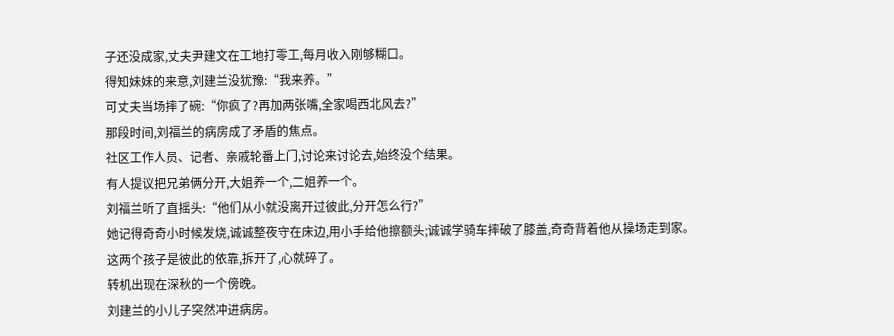子还没成家,丈夫尹建文在工地打零工,每月收入刚够糊口。
得知妹妹的来意,刘建兰没犹豫:“我来养。”
可丈夫当场摔了碗:“你疯了?再加两张嘴,全家喝西北风去?”
那段时间,刘福兰的病房成了矛盾的焦点。
社区工作人员、记者、亲戚轮番上门,讨论来讨论去,始终没个结果。
有人提议把兄弟俩分开,大姐养一个,二姐养一个。
刘福兰听了直摇头:“他们从小就没离开过彼此,分开怎么行?”
她记得奇奇小时候发烧,诚诚整夜守在床边,用小手给他擦额头;诚诚学骑车摔破了膝盖,奇奇背着他从操场走到家。
这两个孩子是彼此的依靠,拆开了,心就碎了。
转机出现在深秋的一个傍晚。
刘建兰的小儿子突然冲进病房。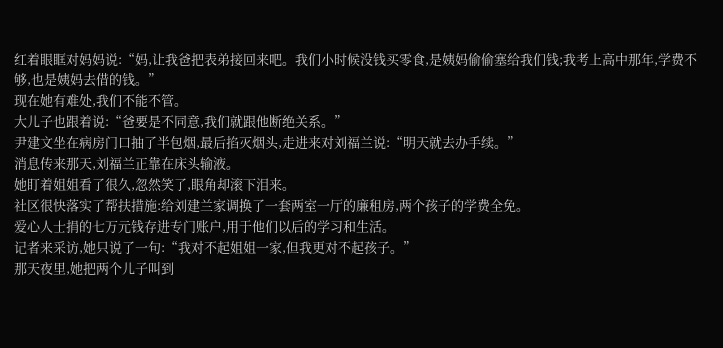红着眼眶对妈妈说:“妈,让我爸把表弟接回来吧。我们小时候没钱买零食,是姨妈偷偷塞给我们钱;我考上高中那年,学费不够,也是姨妈去借的钱。”
现在她有难处,我们不能不管。
大儿子也跟着说:“爸要是不同意,我们就跟他断绝关系。”
尹建文坐在病房门口抽了半包烟,最后掐灭烟头,走进来对刘福兰说:“明天就去办手续。”
消息传来那天,刘福兰正靠在床头输液。
她盯着姐姐看了很久,忽然笑了,眼角却滚下泪来。
社区很快落实了帮扶措施:给刘建兰家调换了一套两室一厅的廉租房,两个孩子的学费全免。
爱心人士捐的七万元钱存进专门账户,用于他们以后的学习和生活。
记者来采访,她只说了一句:“我对不起姐姐一家,但我更对不起孩子。”
那天夜里,她把两个儿子叫到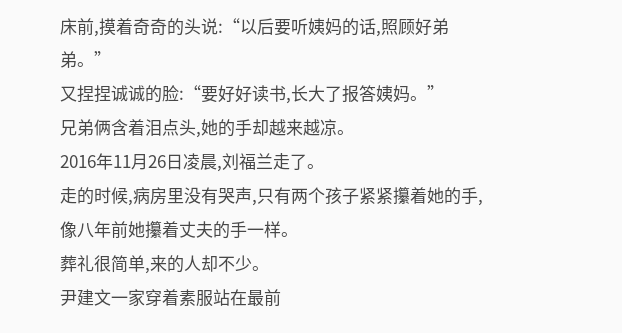床前,摸着奇奇的头说:“以后要听姨妈的话,照顾好弟弟。”
又捏捏诚诚的脸:“要好好读书,长大了报答姨妈。”
兄弟俩含着泪点头,她的手却越来越凉。
2016年11月26日凌晨,刘福兰走了。
走的时候,病房里没有哭声,只有两个孩子紧紧攥着她的手,像八年前她攥着丈夫的手一样。
葬礼很简单,来的人却不少。
尹建文一家穿着素服站在最前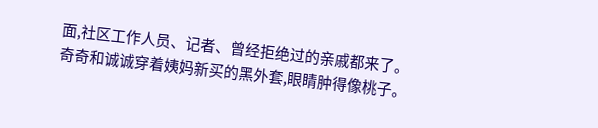面,社区工作人员、记者、曾经拒绝过的亲戚都来了。
奇奇和诚诚穿着姨妈新买的黑外套,眼睛肿得像桃子。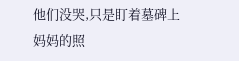他们没哭,只是盯着墓碑上妈妈的照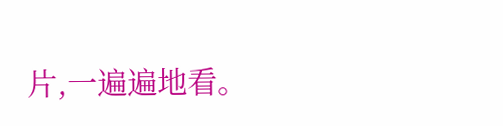片,一遍遍地看。